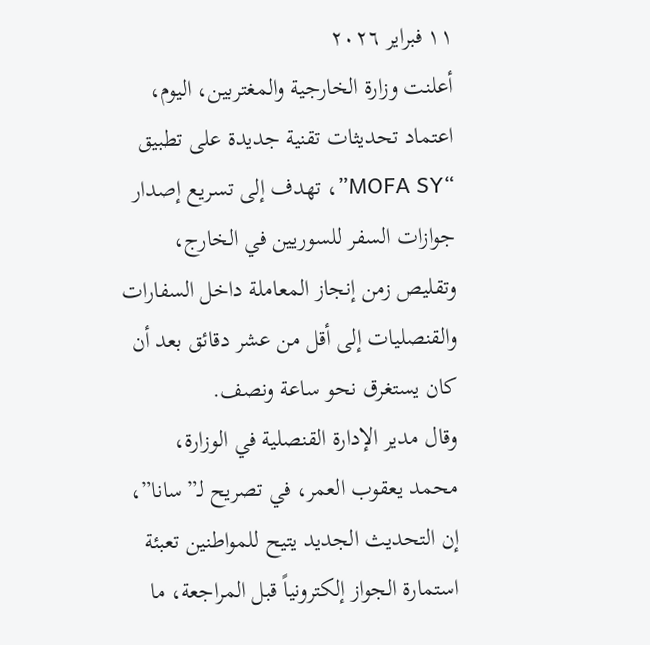١١ فبراير ٢٠٢٦
أعلنت وزارة الخارجية والمغتربين، اليوم، اعتماد تحديثات تقنية جديدة على تطبيق “MOFA SY”، تهدف إلى تسريع إصدار جوازات السفر للسوريين في الخارج، وتقليص زمن إنجاز المعاملة داخل السفارات والقنصليات إلى أقل من عشر دقائق بعد أن كان يستغرق نحو ساعة ونصف.
وقال مدير الإدارة القنصلية في الوزارة، محمد يعقوب العمر، في تصريح لـ”سانا”، إن التحديث الجديد يتيح للمواطنين تعبئة استمارة الجواز إلكترونياً قبل المراجعة، ما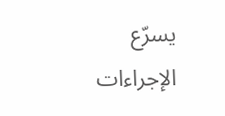يسرّع الإجراءات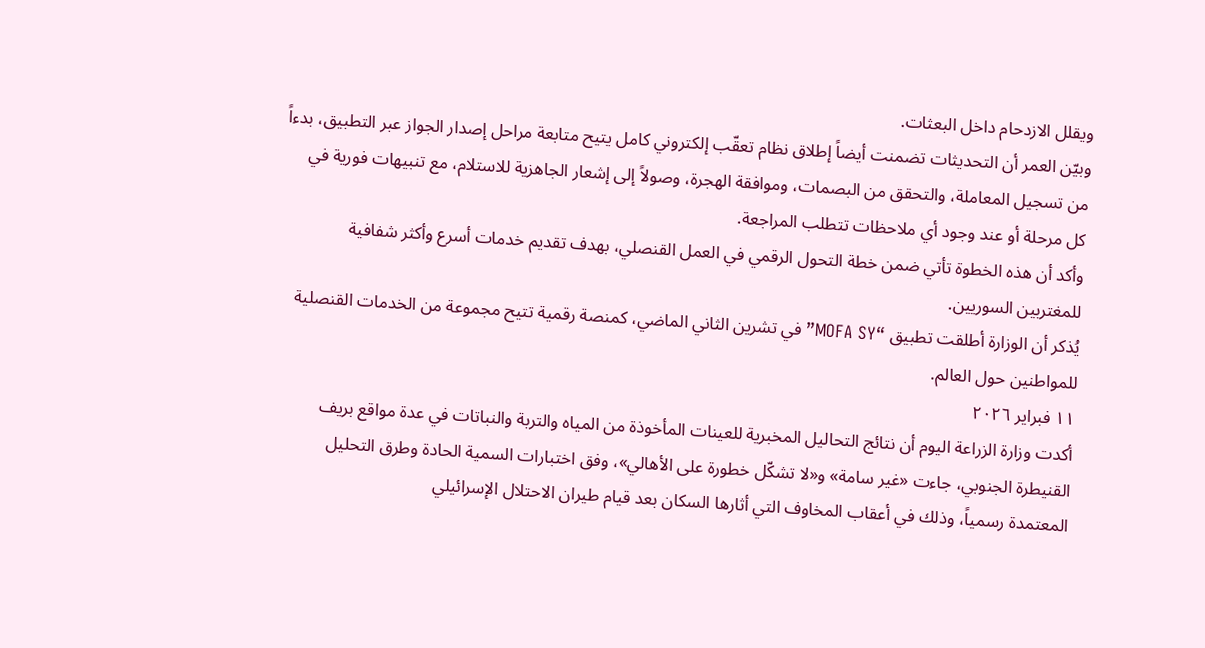ويقلل الازدحام داخل البعثات.
وبيّن العمر أن التحديثات تضمنت أيضاً إطلاق نظام تعقّب إلكتروني كامل يتيح متابعة مراحل إصدار الجواز عبر التطبيق، بدءاً من تسجيل المعاملة، والتحقق من البصمات، وموافقة الهجرة، وصولاً إلى إشعار الجاهزية للاستلام، مع تنبيهات فورية في كل مرحلة أو عند وجود أي ملاحظات تتطلب المراجعة.
وأكد أن هذه الخطوة تأتي ضمن خطة التحول الرقمي في العمل القنصلي، بهدف تقديم خدمات أسرع وأكثر شفافية للمغتربين السوريين.
يُذكر أن الوزارة أطلقت تطبيق “MOFA SY” في تشرين الثاني الماضي، كمنصة رقمية تتيح مجموعة من الخدمات القنصلية للمواطنين حول العالم.
١١ فبراير ٢٠٢٦
أكدت وزارة الزراعة اليوم أن نتائج التحاليل المخبرية للعينات المأخوذة من المياه والتربة والنباتات في عدة مواقع بريف القنيطرة الجنوبي، جاءت «غير سامة» و«لا تشكّل خطورة على الأهالي»، وفق اختبارات السمية الحادة وطرق التحليل المعتمدة رسمياً، وذلك في أعقاب المخاوف التي أثارها السكان بعد قيام طيران الاحتلال الإسرائيلي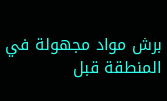برش مواد مجهولة في المنطقة قبل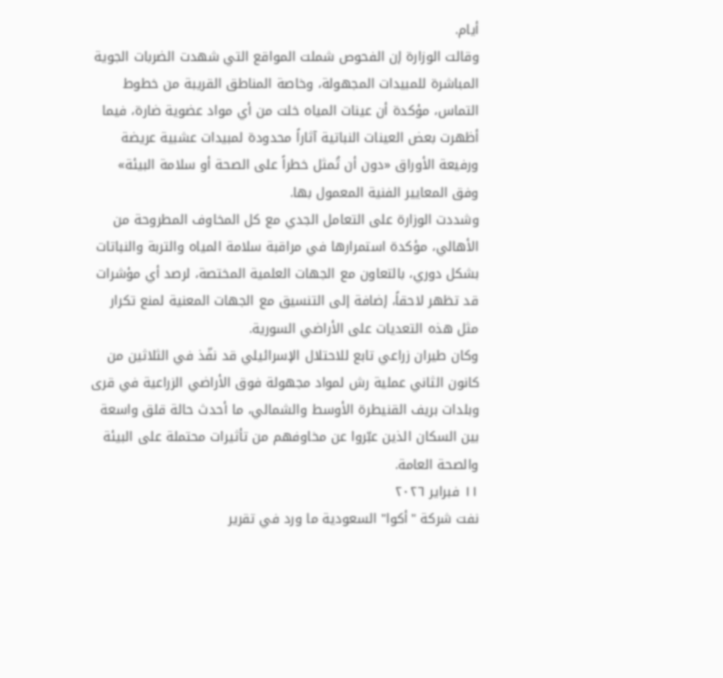أيام.
وقالت الوزارة إن الفحوص شملت المواقع التي شهدت الضربات الجوية المباشرة للمبيدات المجهولة، وخاصة المناطق القريبة من خطوط التماس، مؤكدة أن عينات المياه خلت من أي مواد عضوية ضارة، فيما أظهرت بعض العينات النباتية آثاراً محدودة لمبيدات عشبية عريضة ورفيعة الأوراق «دون أن تُمثل خطراً على الصحة أو سلامة البيئة» وفق المعايير الفنية المعمول بها.
وشددت الوزارة على التعامل الجدي مع كل المخاوف المطروحة من الأهالي، مؤكدة استمرارها في مراقبة سلامة المياه والتربة والنباتات بشكل دوري، بالتعاون مع الجهات العلمية المختصة، لرصد أي مؤشرات قد تظهر لاحقاً، إضافة إلى التنسيق مع الجهات المعنية لمنع تكرار مثل هذه التعديات على الأراضي السورية.
وكان طيران زراعي تابع للاحتلال الإسرائيلي قد نفّذ في الثلاثين من كانون الثاني عملية رش لمواد مجهولة فوق الأراضي الزراعية في قرى وبلدات بريف القنيطرة الأوسط والشمالي، ما أحدث حالة قلق واسعة بين السكان الذين عبّروا عن مخاوفهم من تأثيرات محتملة على البيئة والصحة العامة.
١١ فبراير ٢٠٢٦
نفت شركة "أكوا" السعودية ما ورد في تقرير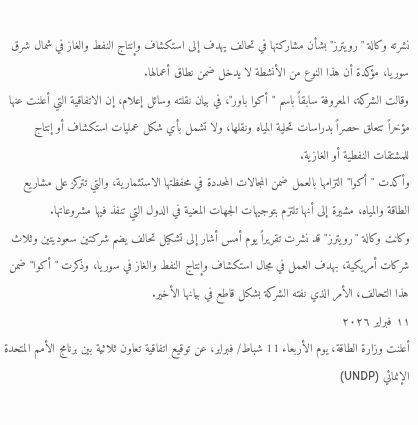نشرته وكالة "رويترز" بشأن مشاركتها في تحالف يهدف إلى استكشاف وإنتاج النفط والغاز في شمال شرق سوريا، مؤكدة أن هذا النوع من الأنشطة لا يدخل ضمن نطاق أعمالها.
وقالت الشركة، المعروفة سابقاً باسم "أكوا باور"، في بيان نقلته وسائل إعلام، إن الاتفاقية التي أعلنت عنها مؤخراً تتعلق حصراً بدراسات تحلية المياه ونقلها، ولا تشمل بأي شكل عمليات استكشاف أو إنتاج للمشتقات النفطية أو الغازية.
وأكدت "أكوا" التزامها بالعمل ضمن المجالات المحددة في محفظتها الاستثمارية، والتي تتركز على مشاريع الطاقة والمياه، مشيرة إلى أنها تلتزم بتوجيهات الجهات المعنية في الدول التي تنفذ فيها مشروعاتها.
وكانت وكالة "رويترز" قد نشرت تقريراً يوم أمس أشار إلى تشكيل تحالف يضم شركتين سعوديتين وثلاث شركات أمريكية، بهدف العمل في مجال استكشاف وإنتاج النفط والغاز في سوريا، وذكرت "أكوا" ضمن هذا التحالف، الأمر الذي نفته الشركة بشكل قاطع في بيانها الأخير.
١١ فبراير ٢٠٢٦
أعلنت وزارة الطاقة، يوم الأربعاء 11 شباط/ فبراير، عن توقيع اتفاقية تعاون ثلاثية بين برنامج الأمم المتحدة الإنمائي (UNDP)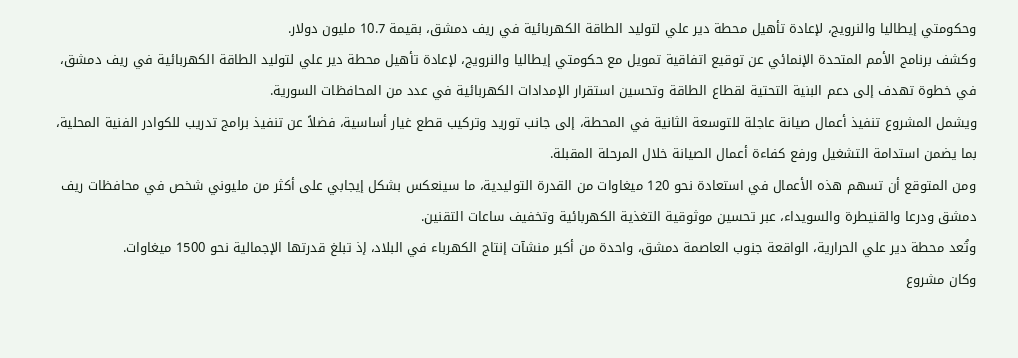وحكومتي إيطاليا والنرويج، لإعادة تأهيل محطة دير علي لتوليد الطاقة الكهربائية في ريف دمشق، بقيمة 10.7 مليون دولار.
وكشف برنامج الأمم المتحدة الإنمائي عن توقيع اتفاقية تمويل مع حكومتي إيطاليا والنرويج، لإعادة تأهيل محطة دير علي لتوليد الطاقة الكهربائية في ريف دمشق، في خطوة تهدف إلى دعم البنية التحتية لقطاع الطاقة وتحسين استقرار الإمدادات الكهربائية في عدد من المحافظات السورية.
ويشمل المشروع تنفيذ أعمال صيانة عاجلة للتوسعة الثانية في المحطة، إلى جانب توريد وتركيب قطع غيار أساسية، فضلاً عن تنفيذ برامج تدريب للكوادر الفنية المحلية، بما يضمن استدامة التشغيل ورفع كفاءة أعمال الصيانة خلال المرحلة المقبلة.
ومن المتوقع أن تسهم هذه الأعمال في استعادة نحو 120 ميغاوات من القدرة التوليدية، ما سينعكس بشكل إيجابي على أكثر من مليوني شخص في محافظات ريف دمشق ودرعا والقنيطرة والسويداء، عبر تحسين موثوقية التغذية الكهربائية وتخفيف ساعات التقنين.
وتُعد محطة دير علي الحرارية، الواقعة جنوب العاصمة دمشق، واحدة من أكبر منشآت إنتاج الكهرباء في البلاد، إذ تبلغ قدرتها الإجمالية نحو 1500 ميغاوات.
وكان مشروع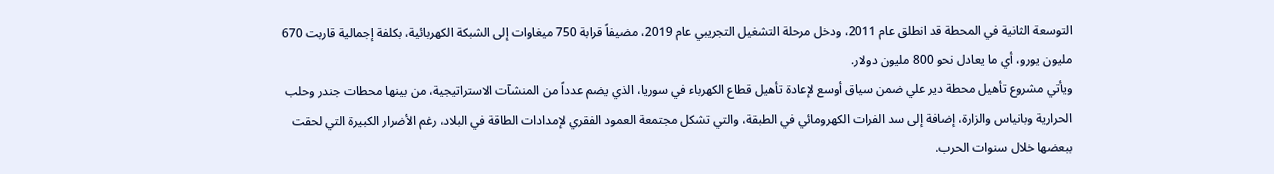التوسعة الثانية في المحطة قد انطلق عام 2011، ودخل مرحلة التشغيل التجريبي عام 2019، مضيفاً قرابة 750 ميغاوات إلى الشبكة الكهربائية، بكلفة إجمالية قاربت 670 مليون يورو، أي ما يعادل نحو 800 مليون دولار.
ويأتي مشروع تأهيل محطة دير علي ضمن سياق أوسع لإعادة تأهيل قطاع الكهرباء في سوريا، الذي يضم عدداً من المنشآت الاستراتيجية، من بينها محطات جندر وحلب الحرارية وبانياس والزارة، إضافة إلى سد الفرات الكهرومائي في الطبقة، والتي تشكل مجتمعة العمود الفقري لإمدادات الطاقة في البلاد، رغم الأضرار الكبيرة التي لحقت ببعضها خلال سنوات الحرب.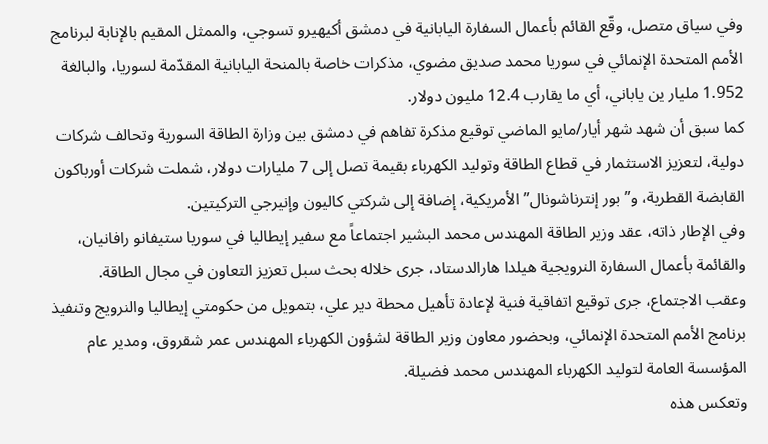وفي سياق متصل، وقّع القائم بأعمال السفارة اليابانية في دمشق أكيهيرو تسوجي، والممثل المقيم بالإنابة لبرنامج الأمم المتحدة الإنمائي في سوريا محمد صديق مضوي، مذكرات خاصة بالمنحة اليابانية المقدّمة لسوريا، والبالغة 1.952 مليار ين ياباني، أي ما يقارب 12.4 مليون دولار.
كما سبق أن شهد شهر أيار/مايو الماضي توقيع مذكرة تفاهم في دمشق بين وزارة الطاقة السورية وتحالف شركات دولية، لتعزيز الاستثمار في قطاع الطاقة وتوليد الكهرباء بقيمة تصل إلى 7 مليارات دولار، شملت شركات أورباكون القابضة القطرية، و”بور إنترناشونال” الأمريكية، إضافة إلى شركتي كاليون وإنيرجي التركيتين.
وفي الإطار ذاته، عقد وزير الطاقة المهندس محمد البشير اجتماعاً مع سفير إيطاليا في سوريا ستيفانو رافانيان، والقائمة بأعمال السفارة النرويجية هيلدا هارالدستاد، جرى خلاله بحث سبل تعزيز التعاون في مجال الطاقة.
وعقب الاجتماع، جرى توقيع اتفاقية فنية لإعادة تأهيل محطة دير علي، بتمويل من حكومتي إيطاليا والنرويج وتنفيذ برنامج الأمم المتحدة الإنمائي، وبحضور معاون وزير الطاقة لشؤون الكهرباء المهندس عمر شقروق، ومدير عام المؤسسة العامة لتوليد الكهرباء المهندس محمد فضيلة.
وتعكس هذه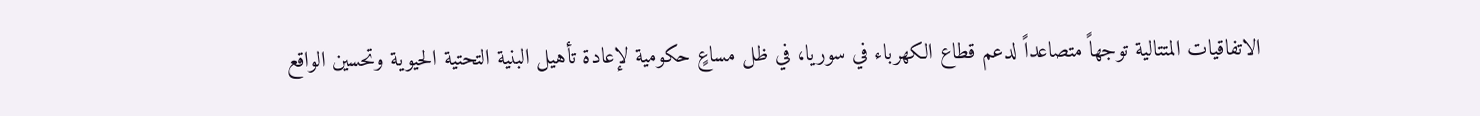الاتفاقيات المتتالية توجهاً متصاعداً لدعم قطاع الكهرباء في سوريا، في ظل مساعٍ حكومية لإعادة تأهيل البنية التحتية الحيوية وتحسين الواقع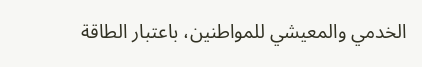الخدمي والمعيشي للمواطنين، باعتبار الطاقة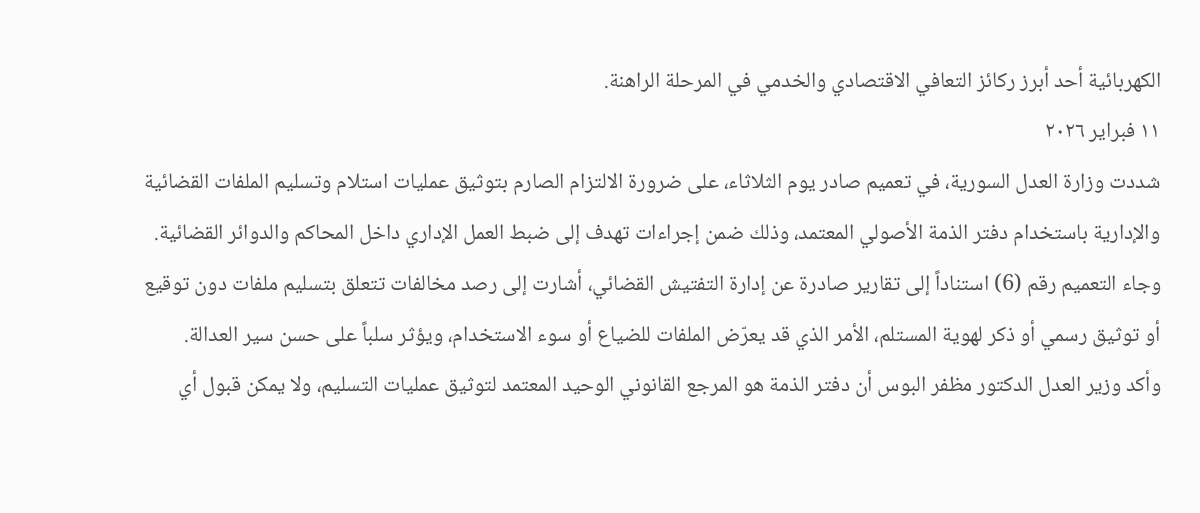الكهربائية أحد أبرز ركائز التعافي الاقتصادي والخدمي في المرحلة الراهنة.
١١ فبراير ٢٠٢٦
شددت وزارة العدل السورية، في تعميم صادر يوم الثلاثاء، على ضرورة الالتزام الصارم بتوثيق عمليات استلام وتسليم الملفات القضائية والإدارية باستخدام دفتر الذمة الأصولي المعتمد، وذلك ضمن إجراءات تهدف إلى ضبط العمل الإداري داخل المحاكم والدوائر القضائية.
وجاء التعميم رقم (6) استناداً إلى تقارير صادرة عن إدارة التفتيش القضائي، أشارت إلى رصد مخالفات تتعلق بتسليم ملفات دون توقيع أو توثيق رسمي أو ذكر لهوية المستلم، الأمر الذي قد يعرّض الملفات للضياع أو سوء الاستخدام، ويؤثر سلباً على حسن سير العدالة.
وأكد وزير العدل الدكتور مظفر البوس أن دفتر الذمة هو المرجع القانوني الوحيد المعتمد لتوثيق عمليات التسليم، ولا يمكن قبول أي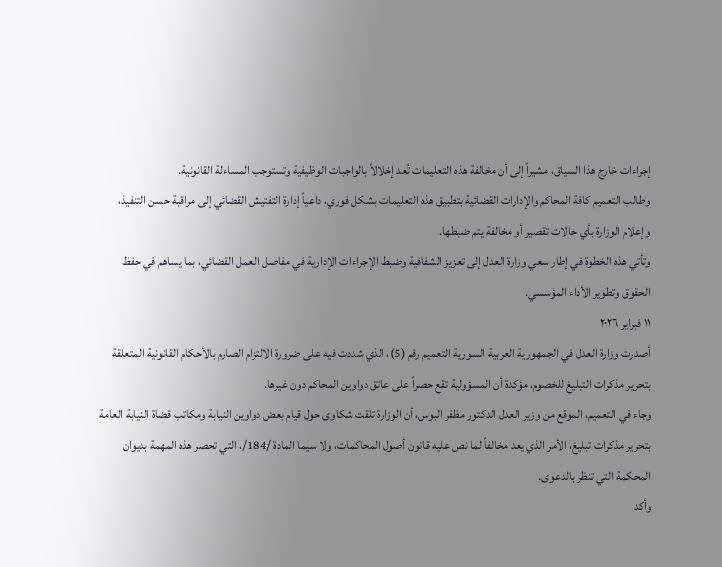إجراءات خارج هذا السياق، مشيراً إلى أن مخالفة هذه التعليمات تُعد إخلالاً بالواجبات الوظيفية وتستوجب المساءلة القانونية.
وطالب التعميم كافة المحاكم والإدارات القضائية بتطبيق هذه التعليمات بشكل فوري، داعياً إدارة التفتيش القضائي إلى مراقبة حسن التنفيذ، وإعلام الوزارة بأي حالات تقصير أو مخالفة يتم ضبطها.
وتأتي هذه الخطوة في إطار سعي وزارة العدل إلى تعزيز الشفافية وضبط الإجراءات الإدارية في مفاصل العمل القضائي، بما يساهم في حفظ الحقوق وتطوير الأداء المؤسسي.
١١ فبراير ٢٠٢٦
أصدرت وزارة العدل في الجمهورية العربية السورية التعميم رقم (5)، الذي شددت فيه على ضرورة الالتزام الصارم بالأحكام القانونية المتعلقة بتحرير مذكرات التبليغ للخصوم، مؤكدة أن المسؤولية تقع حصراً على عاتق دواوين المحاكم دون غيرها.
وجاء في التعميم، الموقع من وزير العدل الدكتور مظفر البوس، أن الوزارة تلقت شكاوى حول قيام بعض دواوين النيابة ومكاتب قضاة النيابة العامة بتحرير مذكرات تبليغ، الأمر الذي يعد مخالفاً لما نص عليه قانون أصول المحاكمات، ولا سيما المادة /184/، التي تحصر هذه المهمة بديوان المحكمة التي تنظر بالدعوى.
وأكد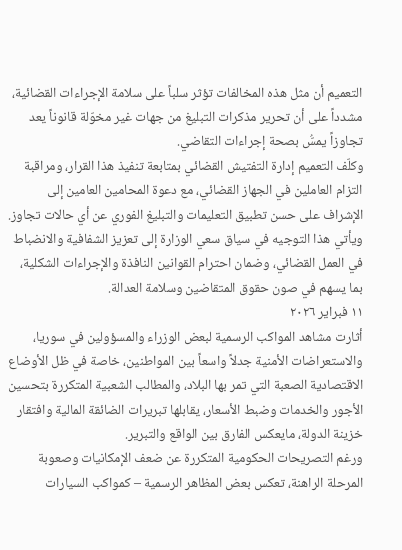التعميم أن مثل هذه المخالفات تؤثر سلباً على سلامة الإجراءات القضائية، مشدداً على أن تحرير مذكرات التبليغ من جهات غير مخوّلة قانوناً يعد تجاوزاً يمسُّ بصحة إجراءات التقاضي.
وكلّف التعميم إدارة التفتيش القضائي بمتابعة تنفيذ هذا القرار، ومراقبة التزام العاملين في الجهاز القضائي، مع دعوة المحامين العامين إلى الإشراف على حسن تطبيق التعليمات والتبليغ الفوري عن أي حالات تجاوز.
ويأتي هذا التوجيه في سياق سعي الوزارة إلى تعزيز الشفافية والانضباط في العمل القضائي، وضمان احترام القوانين النافذة والإجراءات الشكلية، بما يسهم في صون حقوق المتقاضين وسلامة العدالة.
١١ فبراير ٢٠٢٦
أثارت مشاهد المواكب الرسمية لبعض الوزراء والمسؤولين في سوريا، والاستعراضات الأمنية جدلاً واسعاً بين المواطنين، خاصة في ظل الأوضاع الاقتصادية الصعبة التي تمر بها البلاد، والمطالب الشعبية المتكررة بتحسين الأجور والخدمات وضبط الأسعار، يقابلها تبريرات الضائقة المالية وافتقار خزينة الدولة، مايعكس الفارق بين الواقع والتبرير.
ورغم التصريحات الحكومية المتكررة عن ضعف الإمكانيات وصعوبة المرحلة الراهنة، تعكس بعض المظاهر الرسمية – كمواكب السيارات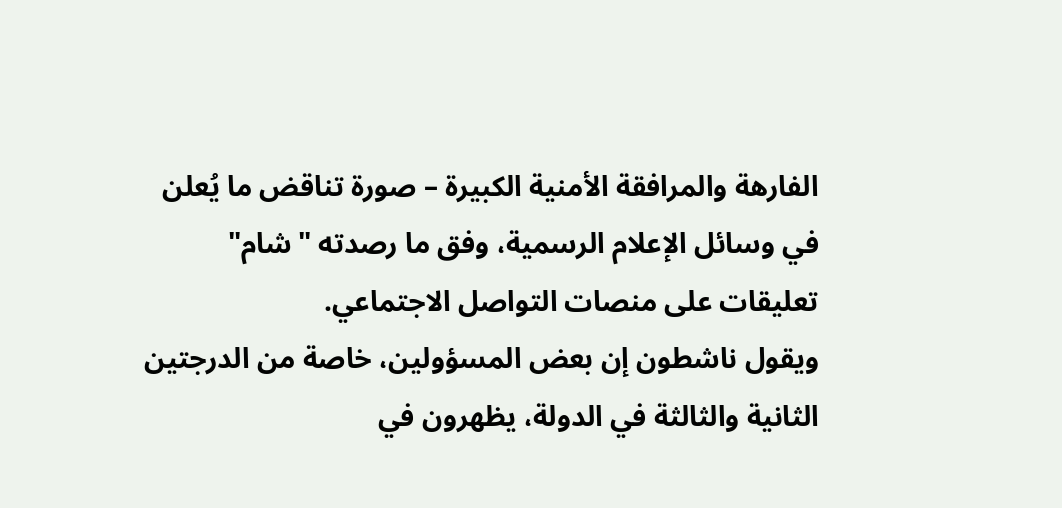الفارهة والمرافقة الأمنية الكبيرة – صورة تناقض ما يُعلن في وسائل الإعلام الرسمية، وفق ما رصدته "شام" تعليقات على منصات التواصل الاجتماعي.
ويقول ناشطون إن بعض المسؤولين، خاصة من الدرجتين الثانية والثالثة في الدولة، يظهرون في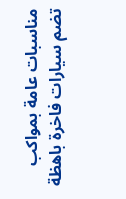مناسبات عامة بمواكب تضم سيارات فاخرة باهظة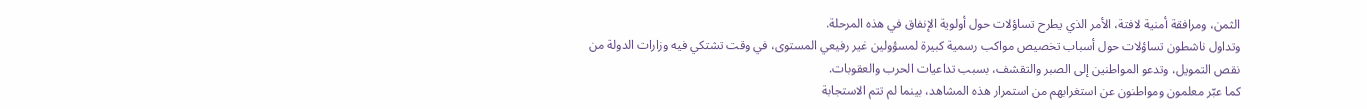الثمن، ومرافقة أمنية لافتة، الأمر الذي يطرح تساؤلات حول أولوية الإنفاق في هذه المرحلة.
وتداول ناشطون تساؤلات حول أسباب تخصيص مواكب رسمية كبيرة لمسؤولين غير رفيعي المستوى، في وقت تشتكي فيه وزارات الدولة من نقص التمويل، وتدعو المواطنين إلى الصبر والتقشف، بسبب تداعيات الحرب والعقوبات.
كما عبّر معلمون ومواطنون عن استغرابهم من استمرار هذه المشاهد، بينما لم تتم الاستجابة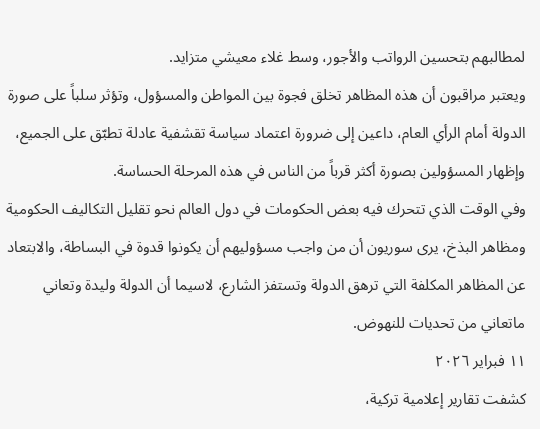لمطالبهم بتحسين الرواتب والأجور، وسط غلاء معيشي متزايد.
ويعتبر مراقبون أن هذه المظاهر تخلق فجوة بين المواطن والمسؤول، وتؤثر سلباً على صورة الدولة أمام الرأي العام، داعين إلى ضرورة اعتماد سياسة تقشفية عادلة تطبّق على الجميع، وإظهار المسؤولين بصورة أكثر قرباً من الناس في هذه المرحلة الحساسة.
وفي الوقت الذي تتحرك فيه بعض الحكومات في دول العالم نحو تقليل التكاليف الحكومية ومظاهر البذخ، يرى سوريون أن من واجب مسؤوليهم أن يكونوا قدوة في البساطة، والابتعاد عن المظاهر المكلفة التي ترهق الدولة وتستفز الشارع، لاسيما أن الدولة وليدة وتعاني ماتعاني من تحديات للنهوض.
١١ فبراير ٢٠٢٦
كشفت تقارير إعلامية تركية،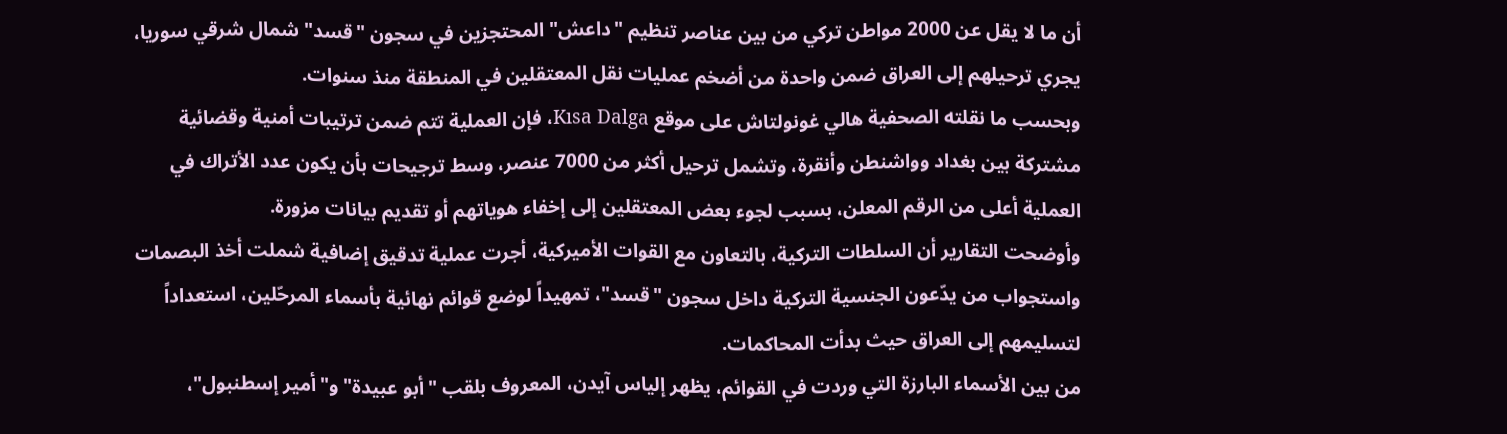أن ما لا يقل عن 2000 مواطن تركي من بين عناصر تنظيم "داعش" المحتجزين في سجون "قسد" شمال شرقي سوريا، يجري ترحيلهم إلى العراق ضمن واحدة من أضخم عمليات نقل المعتقلين في المنطقة منذ سنوات.
وبحسب ما نقلته الصحفية هالي غونولتاش على موقع Kısa Dalga، فإن العملية تتم ضمن ترتيبات أمنية وقضائية مشتركة بين بغداد وواشنطن وأنقرة، وتشمل ترحيل أكثر من 7000 عنصر، وسط ترجيحات بأن يكون عدد الأتراك في العملية أعلى من الرقم المعلن، بسبب لجوء بعض المعتقلين إلى إخفاء هوياتهم أو تقديم بيانات مزورة.
وأوضحت التقارير أن السلطات التركية، بالتعاون مع القوات الأميركية، أجرت عملية تدقيق إضافية شملت أخذ البصمات واستجواب من يدّعون الجنسية التركية داخل سجون "قسد"، تمهيداً لوضع قوائم نهائية بأسماء المرحّلين، استعداداً لتسليمهم إلى العراق حيث بدأت المحاكمات.
من بين الأسماء البارزة التي وردت في القوائم، يظهر إلياس آيدن، المعروف بلقب "أبو عبيدة" و"أمير إسطنبول"،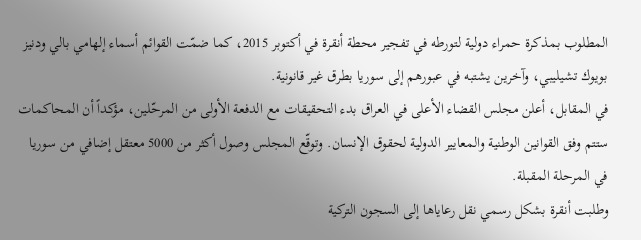المطلوب بمذكرة حمراء دولية لتورطه في تفجير محطة أنقرة في أكتوبر 2015، كما ضمّت القوائم أسماء إلهامي بالي ودنيز بويوك تشيليبي، وآخرين يشتبه في عبورهم إلى سوريا بطرق غير قانونية.
في المقابل، أعلن مجلس القضاء الأعلى في العراق بدء التحقيقات مع الدفعة الأولى من المرحّلين، مؤكداً أن المحاكمات ستتم وفق القوانين الوطنية والمعايير الدولية لحقوق الإنسان. وتوقّع المجلس وصول أكثر من 5000 معتقل إضافي من سوريا في المرحلة المقبلة.
وطلبت أنقرة بشكل رسمي نقل رعاياها إلى السجون التركية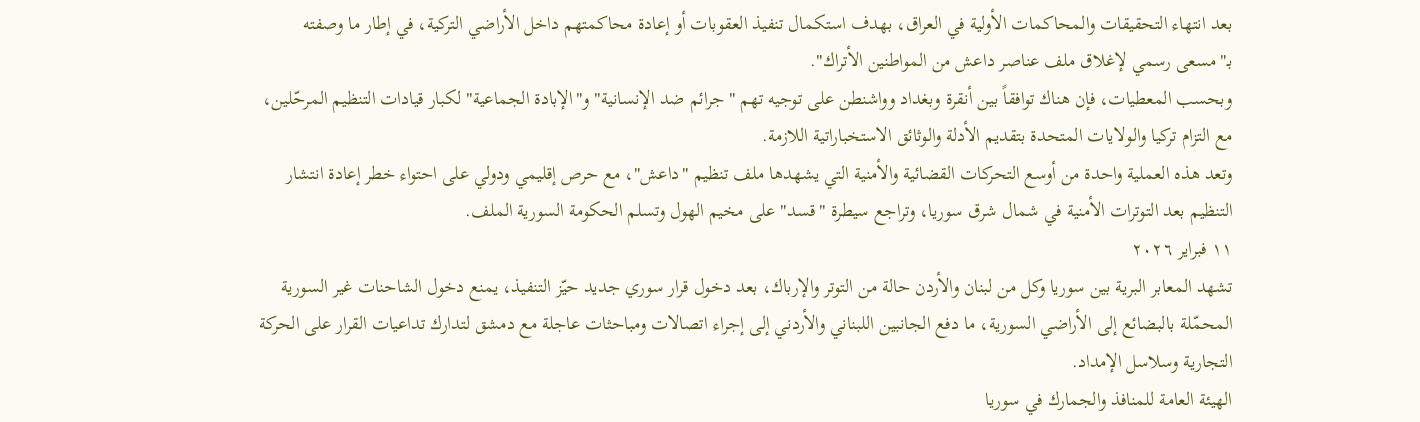بعد انتهاء التحقيقات والمحاكمات الأولية في العراق، بهدف استكمال تنفيذ العقوبات أو إعادة محاكمتهم داخل الأراضي التركية، في إطار ما وصفته بـ"مسعى رسمي لإغلاق ملف عناصر داعش من المواطنين الأتراك".
وبحسب المعطيات، فإن هناك توافقاً بين أنقرة وبغداد وواشنطن على توجيه تهم "جرائم ضد الإنسانية" و"الإبادة الجماعية" لكبار قيادات التنظيم المرحّلين، مع التزام تركيا والولايات المتحدة بتقديم الأدلة والوثائق الاستخباراتية اللازمة.
وتعد هذه العملية واحدة من أوسع التحركات القضائية والأمنية التي يشهدها ملف تنظيم "داعش"، مع حرص إقليمي ودولي على احتواء خطر إعادة انتشار التنظيم بعد التوترات الأمنية في شمال شرق سوريا، وتراجع سيطرة "قسد" على مخيم الهول وتسلم الحكومة السورية الملف.
١١ فبراير ٢٠٢٦
تشهد المعابر البرية بين سوريا وكل من لبنان والأردن حالة من التوتر والإرباك، بعد دخول قرار سوري جديد حيّز التنفيذ، يمنع دخول الشاحنات غير السورية المحمّلة بالبضائع إلى الأراضي السورية، ما دفع الجانبين اللبناني والأردني إلى إجراء اتصالات ومباحثات عاجلة مع دمشق لتدارك تداعيات القرار على الحركة التجارية وسلاسل الإمداد.
الهيئة العامة للمنافذ والجمارك في سوريا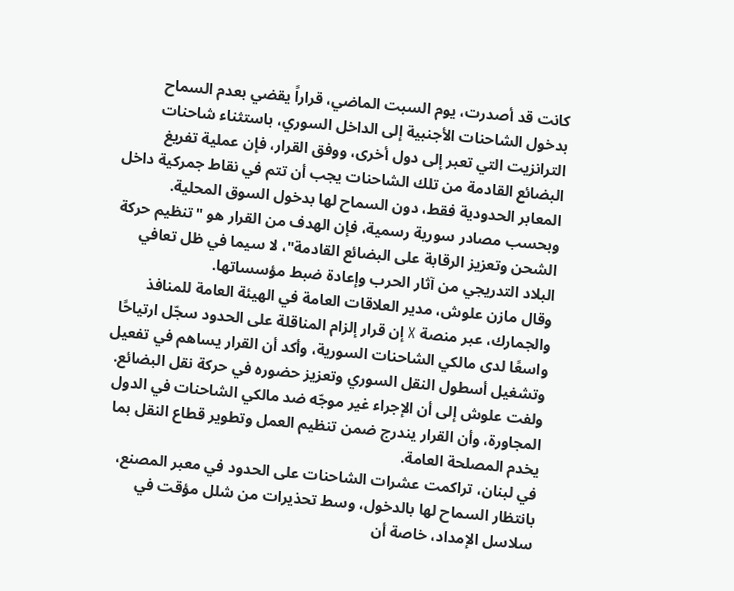كانت قد أصدرت، يوم السبت الماضي، قراراً يقضي بعدم السماح بدخول الشاحنات الأجنبية إلى الداخل السوري، باستثناء شاحنات الترانزيت التي تعبر إلى دول أخرى، ووفق القرار، فإن عملية تفريغ البضائع القادمة من تلك الشاحنات يجب أن تتم في نقاط جمركية داخل المعابر الحدودية فقط، دون السماح لها بدخول السوق المحلية.
وبحسب مصادر سورية رسمية، فإن الهدف من القرار هو "تنظيم حركة الشحن وتعزيز الرقابة على البضائع القادمة"، لا سيما في ظل تعافي البلاد التدريجي من آثار الحرب وإعادة ضبط مؤسساتها.
وقال مازن علوش، مدير العلاقات العامة في الهيئة العامة للمنافذ والجمارك، عبر منصة X إن قرار إلزام المناقلة على الحدود سجّل ارتياحًا واسعًا لدى مالكي الشاحنات السورية، وأكد أن القرار يساهم في تفعيل وتشغيل أسطول النقل السوري وتعزيز حضوره في حركة نقل البضائع.
ولفت علوش إلى أن الإجراء غير موجّه ضد مالكي الشاحنات في الدول المجاورة، وأن القرار يندرج ضمن تنظيم العمل وتطوير قطاع النقل بما يخدم المصلحة العامة.
في لبنان، تراكمت عشرات الشاحنات على الحدود في معبر المصنع، بانتظار السماح لها بالدخول، وسط تحذيرات من شلل مؤقت في سلاسل الإمداد، خاصة أن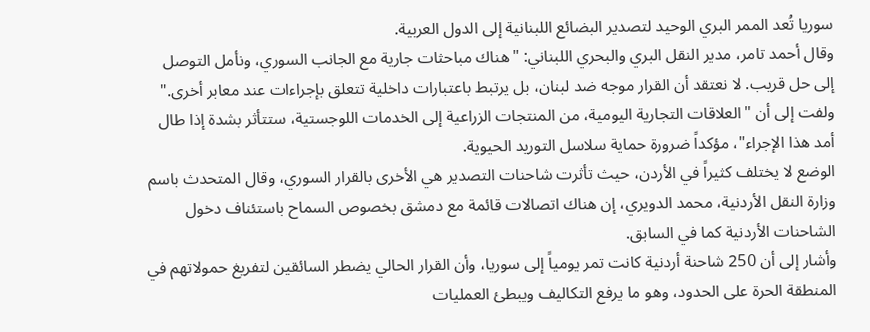سوريا تُعد الممر البري الوحيد لتصدير البضائع اللبنانية إلى الدول العربية.
وقال أحمد تامر، مدير النقل البري والبحري اللبناني: "هناك مباحثات جارية مع الجانب السوري، ونأمل التوصل إلى حل قريب. لا نعتقد أن القرار موجه ضد لبنان، بل يرتبط باعتبارات داخلية تتعلق بإجراءات عند معابر أخرى."
ولفت إلى أن "العلاقات التجارية اليومية، من المنتجات الزراعية إلى الخدمات اللوجستية، ستتأثر بشدة إذا طال أمد هذا الإجراء"، مؤكداً ضرورة حماية سلاسل التوريد الحيوية.
الوضع لا يختلف كثيراً في الأردن، حيث تأثرت شاحنات التصدير هي الأخرى بالقرار السوري، وقال المتحدث باسم وزارة النقل الأردنية، محمد الدويري، إن هناك اتصالات قائمة مع دمشق بخصوص السماح باستئناف دخول الشاحنات الأردنية كما في السابق.
وأشار إلى أن 250 شاحنة أردنية كانت تمر يومياً إلى سوريا، وأن القرار الحالي يضطر السائقين لتفريغ حمولاتهم في المنطقة الحرة على الحدود، وهو ما يرفع التكاليف ويبطئ العمليات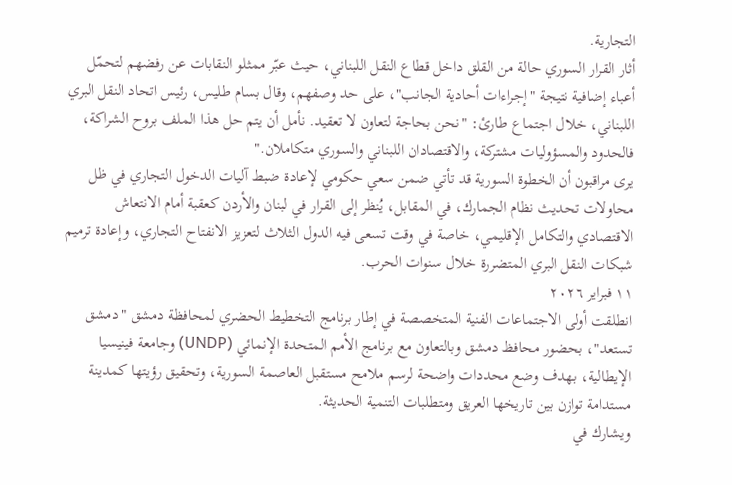التجارية.
أثار القرار السوري حالة من القلق داخل قطاع النقل اللبناني، حيث عبّر ممثلو النقابات عن رفضهم لتحمّل أعباء إضافية نتيجة "إجراءات أحادية الجانب"، على حد وصفهم، وقال بسام طليس، رئيس اتحاد النقل البري اللبناني، خلال اجتماع طارئ: "نحن بحاجة لتعاون لا تعقيد. نأمل أن يتم حل هذا الملف بروح الشراكة، فالحدود والمسؤوليات مشتركة، والاقتصادان اللبناني والسوري متكاملان."
يرى مراقبون أن الخطوة السورية قد تأتي ضمن سعي حكومي لإعادة ضبط آليات الدخول التجاري في ظل محاولات تحديث نظام الجمارك، في المقابل، يُنظر إلى القرار في لبنان والأردن كعقبة أمام الانتعاش الاقتصادي والتكامل الإقليمي، خاصة في وقت تسعى فيه الدول الثلاث لتعزيز الانفتاح التجاري، وإعادة ترميم شبكات النقل البري المتضررة خلال سنوات الحرب.
١١ فبراير ٢٠٢٦
انطلقت أولى الاجتماعات الفنية المتخصصة في إطار برنامج التخطيط الحضري لمحافظة دمشق "دمشق تستعد"، بحضور محافظ دمشق وبالتعاون مع برنامج الأمم المتحدة الإنمائي (UNDP) وجامعة فينيسيا الإيطالية، بهدف وضع محددات واضحة لرسم ملامح مستقبل العاصمة السورية، وتحقيق رؤيتها كمدينة مستدامة توازن بين تاريخها العريق ومتطلبات التنمية الحديثة.
ويشارك في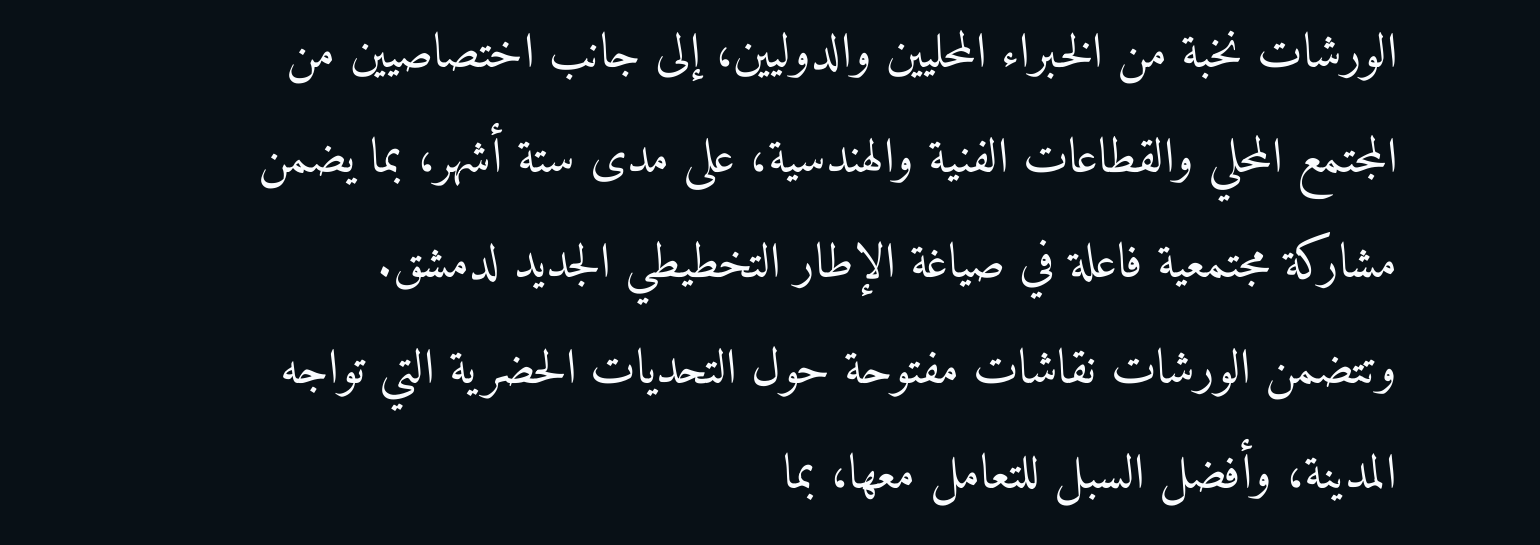الورشات نخبة من الخبراء المحليين والدوليين، إلى جانب اختصاصيين من المجتمع المحلي والقطاعات الفنية والهندسية، على مدى ستة أشهر، بما يضمن مشاركة مجتمعية فاعلة في صياغة الإطار التخطيطي الجديد لدمشق.
وتتضمن الورشات نقاشات مفتوحة حول التحديات الحضرية التي تواجه المدينة، وأفضل السبل للتعامل معها، بما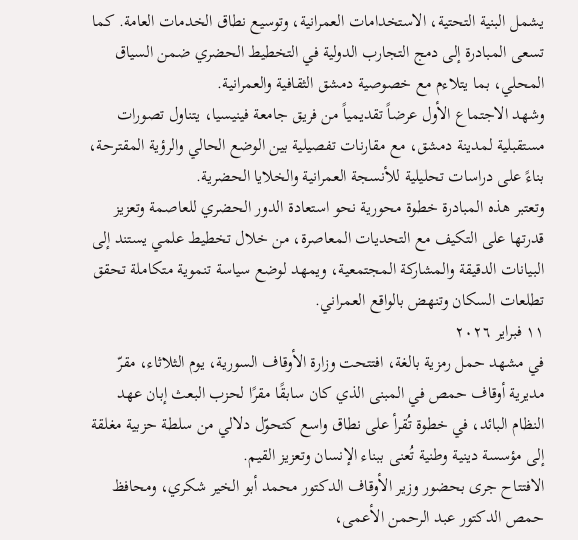يشمل البنية التحتية، الاستخدامات العمرانية، وتوسيع نطاق الخدمات العامة. كما تسعى المبادرة إلى دمج التجارب الدولية في التخطيط الحضري ضمن السياق المحلي، بما يتلاءم مع خصوصية دمشق الثقافية والعمرانية.
وشهد الاجتماع الأول عرضاً تقديمياً من فريق جامعة فينيسيا، يتناول تصورات مستقبلية لمدينة دمشق، مع مقارنات تفصيلية بين الوضع الحالي والرؤية المقترحة، بناءً على دراسات تحليلية للأنسجة العمرانية والخلايا الحضرية.
وتعتبر هذه المبادرة خطوة محورية نحو استعادة الدور الحضري للعاصمة وتعزيز قدرتها على التكيف مع التحديات المعاصرة، من خلال تخطيط علمي يستند إلى البيانات الدقيقة والمشاركة المجتمعية، ويمهد لوضع سياسة تنموية متكاملة تحقق تطلعات السكان وتنهض بالواقع العمراني.
١١ فبراير ٢٠٢٦
في مشهد حمل رمزية بالغة، افتتحت وزارة الأوقاف السورية، يوم الثلاثاء، مقرّ مديرية أوقاف حمص في المبنى الذي كان سابقًا مقرًا لحزب البعث إبان عهد النظام البائد، في خطوة تُقرأ على نطاق واسع كتحوّل دلالي من سلطة حزبية مغلقة إلى مؤسسة دينية وطنية تُعنى ببناء الإنسان وتعزيز القيم.
الافتتاح جرى بحضور وزير الأوقاف الدكتور محمد أبو الخير شكري، ومحافظ حمص الدكتور عبد الرحمن الأعمى،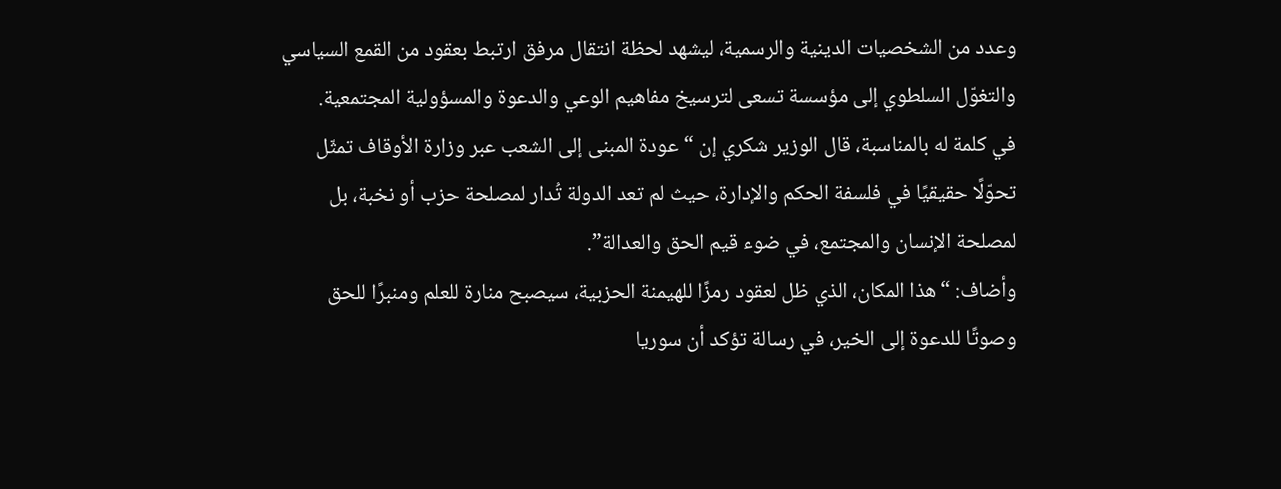وعدد من الشخصيات الدينية والرسمية، ليشهد لحظة انتقال مرفق ارتبط بعقود من القمع السياسي والتغوّل السلطوي إلى مؤسسة تسعى لترسيخ مفاهيم الوعي والدعوة والمسؤولية المجتمعية.
في كلمة له بالمناسبة، قال الوزير شكري إن “عودة المبنى إلى الشعب عبر وزارة الأوقاف تمثّل تحوّلًا حقيقيًا في فلسفة الحكم والإدارة، حيث لم تعد الدولة تُدار لمصلحة حزب أو نخبة، بل لمصلحة الإنسان والمجتمع، في ضوء قيم الحق والعدالة”.
وأضاف: “هذا المكان، الذي ظل لعقود رمزًا للهيمنة الحزبية، سيصبح منارة للعلم ومنبرًا للحق وصوتًا للدعوة إلى الخير، في رسالة تؤكد أن سوريا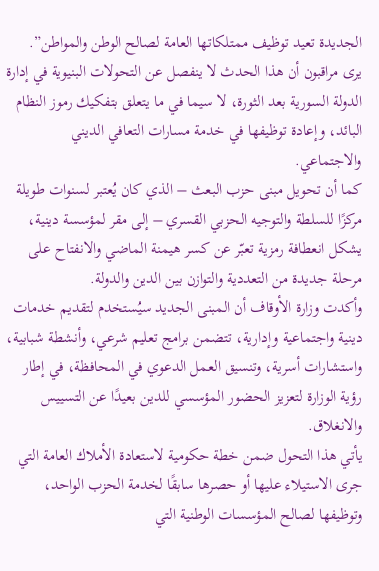الجديدة تعيد توظيف ممتلكاتها العامة لصالح الوطن والمواطن”.
يرى مراقبون أن هذا الحدث لا ينفصل عن التحولات البنيوية في إدارة الدولة السورية بعد الثورة، لا سيما في ما يتعلق بتفكيك رموز النظام البائد، وإعادة توظيفها في خدمة مسارات التعافي الديني والاجتماعي.
كما أن تحويل مبنى حزب البعث – الذي كان يُعتبر لسنوات طويلة مركزًا للسلطة والتوجيه الحزبي القسري – إلى مقر لمؤسسة دينية، يشكل انعطافة رمزية تعبّر عن كسر هيمنة الماضي والانفتاح على مرحلة جديدة من التعددية والتوازن بين الدين والدولة.
وأكدت وزارة الأوقاف أن المبنى الجديد سيُستخدم لتقديم خدمات دينية واجتماعية وإدارية، تتضمن برامج تعليم شرعي، وأنشطة شبابية، واستشارات أسرية، وتنسيق العمل الدعوي في المحافظة، في إطار رؤية الوزارة لتعزيز الحضور المؤسسي للدين بعيدًا عن التسييس والانغلاق.
يأتي هذا التحول ضمن خطة حكومية لاستعادة الأملاك العامة التي جرى الاستيلاء عليها أو حصرها سابقًا لخدمة الحزب الواحد، وتوظيفها لصالح المؤسسات الوطنية التي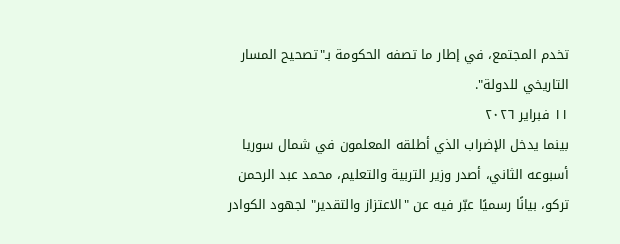تخدم المجتمع، في إطار ما تصفه الحكومة بـ"تصحيح المسار التاريخي للدولة".
١١ فبراير ٢٠٢٦
بينما يدخل الإضراب الذي أطلقه المعلمون في شمال سوريا أسبوعه الثاني، أصدر وزير التربية والتعليم، محمد عبد الرحمن تركو، بيانًا رسميًا عبّر فيه عن "الاعتزاز والتقدير" لجهود الكوادر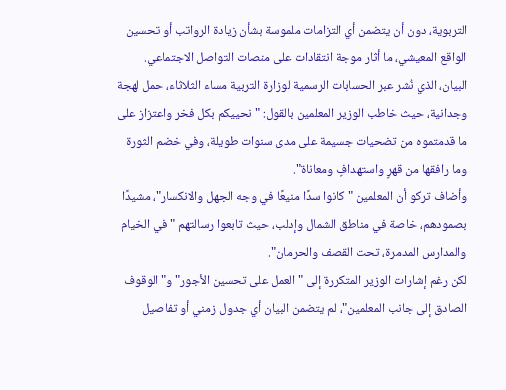التربوية، دون أن يتضمن أي التزامات ملموسة بشأن زيادة الرواتب أو تحسين الواقع المعيشي، ما أثار موجة انتقادات على منصات التواصل الاجتماعي.
البيان، الذي نُشر عبر الحسابات الرسمية لوزارة التربية مساء الثلاثاء، حمل لهجة وجدانية، حيث خاطب الوزير المعلمين بالقول: "نحييكم بكل فخر واعتزاز على ما قدمتموه من تضحيات جسيمة على مدى سنوات طويلة، وفي خضم الثورة وما رافقها من قهرٍ واستهدافٍ ومعاناة".
وأضاف تركو أن المعلمين "كانوا سدًا منيعًا في وجه الجهل والانكسار"، مشيدًا بصمودهم، خاصة في مناطق الشمال وإدلب، حيث تابعوا رسالتهم "في الخيام والمدارس المدمرة، تحت القصف والحرمان".
لكن رغم إشارات الوزير المتكررة إلى "العمل على تحسين الأجور" و"الوقوف الصادق إلى جانب المعلمين"، لم يتضمن البيان أي جدول زمني أو تفاصيل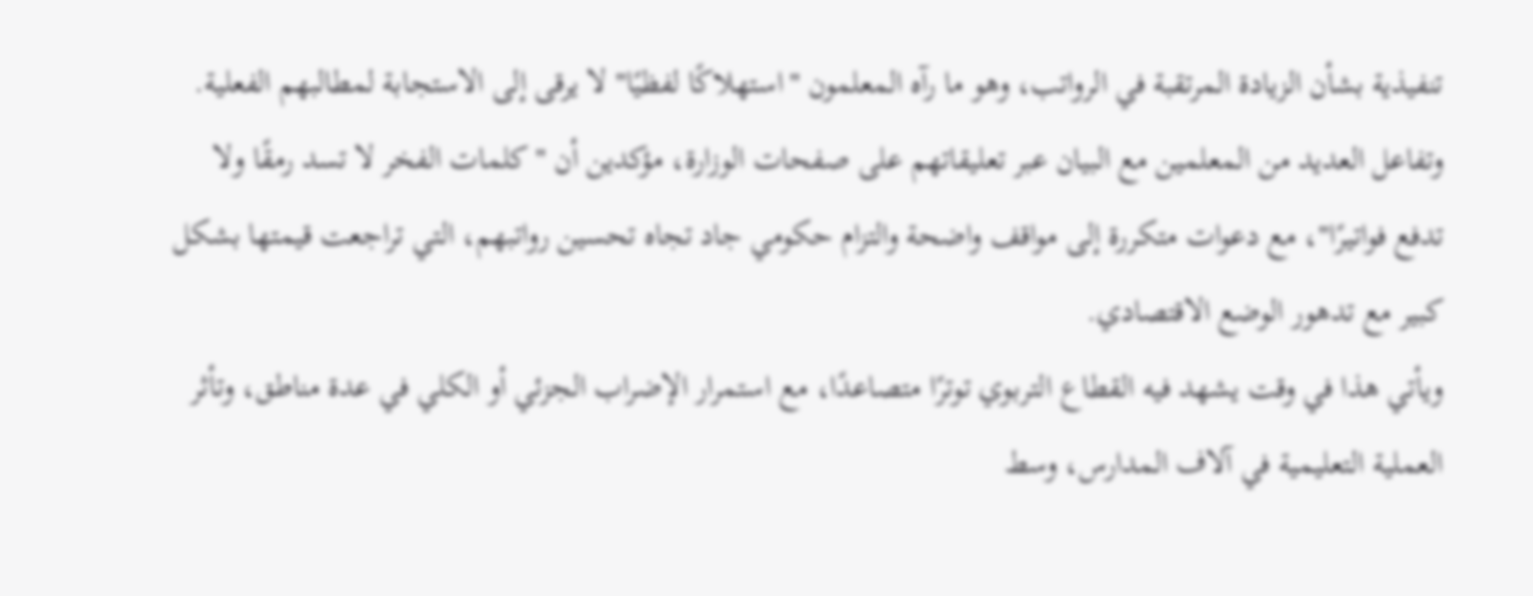تنفيذية بشأن الزيادة المرتقبة في الرواتب، وهو ما رآه المعلمون "استهلاكًا لفظيًا" لا يرقى إلى الاستجابة لمطالبهم الفعلية.
وتفاعل العديد من المعلمين مع البيان عبر تعليقاتهم على صفحات الوزارة، مؤكدين أن "كلمات الفخر لا تسد رمقًا ولا تدفع فواتيرًا"، مع دعوات متكررة إلى مواقف واضحة والتزام حكومي جاد تجاه تحسين رواتبهم، التي تراجعت قيمتها بشكل كبير مع تدهور الوضع الاقتصادي.
ويأتي هذا في وقت يشهد فيه القطاع التربوي توترًا متصاعدًا، مع استمرار الإضراب الجزئي أو الكلي في عدة مناطق، وتأثر العملية التعليمية في آلاف المدارس، وسط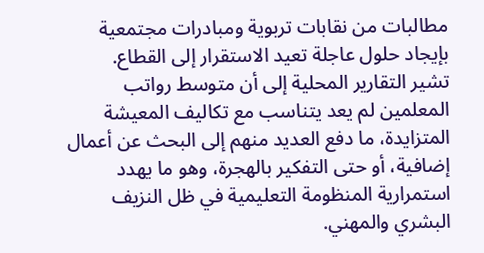مطالبات من نقابات تربوية ومبادرات مجتمعية بإيجاد حلول عاجلة تعيد الاستقرار إلى القطاع.
تشير التقارير المحلية إلى أن متوسط رواتب المعلمين لم يعد يتناسب مع تكاليف المعيشة المتزايدة، ما دفع العديد منهم إلى البحث عن أعمال إضافية، أو حتى التفكير بالهجرة، وهو ما يهدد استمرارية المنظومة التعليمية في ظل النزيف البشري والمهني.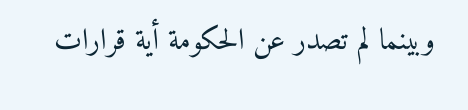وبينما لم تصدر عن الحكومة أية قرارات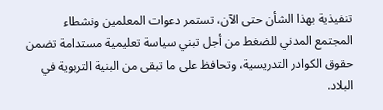تنفيذية بهذا الشأن حتى الآن، تستمر دعوات المعلمين ونشطاء المجتمع المدني للضغط من أجل تبني سياسة تعليمية مستدامة تضمن حقوق الكوادر التدريسية، وتحافظ على ما تبقى من البنية التربوية في البلاد.